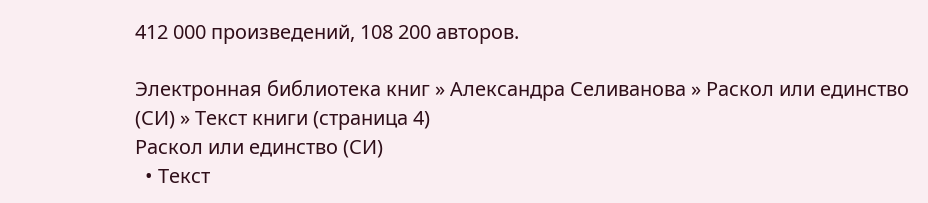412 000 произведений, 108 200 авторов.

Электронная библиотека книг » Александра Селиванова » Раскол или единство (СИ) » Текст книги (страница 4)
Раскол или единство (СИ)
  • Текст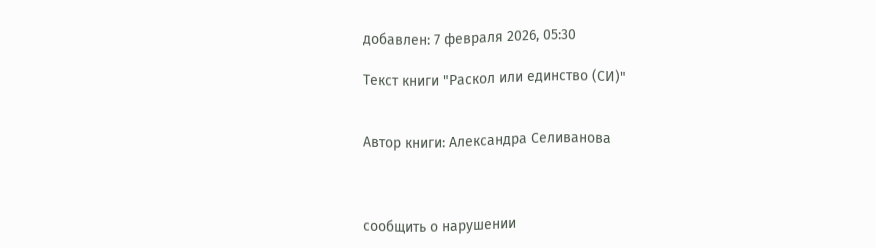добавлен: 7 февраля 2026, 05:30

Текст книги "Раскол или единство (СИ)"


Автор книги: Александра Селиванова



сообщить о нарушении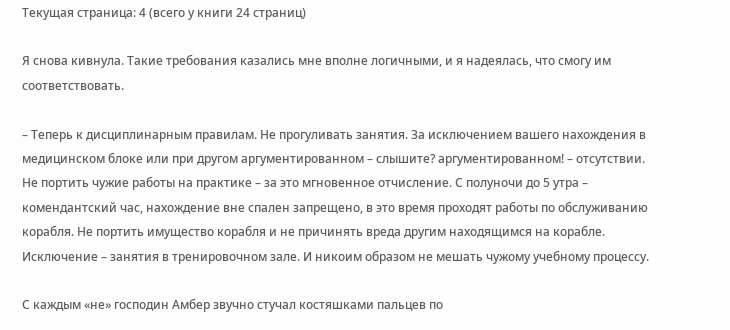Текущая страница: 4 (всего у книги 24 страниц)

Я снова кивнула. Такие требования казались мне вполне логичными, и я надеялась, что смогу им соответствовать.

– Теперь к дисциплинарным правилам. Не прогуливать занятия. За исключением вашего нахождения в медицинском блоке или при другом аргументированном – слышите? аргументированном! – отсутствии. Не портить чужие работы на практике – за это мгновенное отчисление. С полуночи до 5 утра – комендантский час, нахождение вне спален запрещено, в это время проходят работы по обслуживанию корабля. Не портить имущество корабля и не причинять вреда другим находящимся на корабле. Исключение – занятия в тренировочном зале. И никоим образом не мешать чужому учебному процессу.

С каждым «не» господин Амбер звучно стучал костяшками пальцев по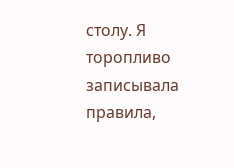столу. Я торопливо записывала правила,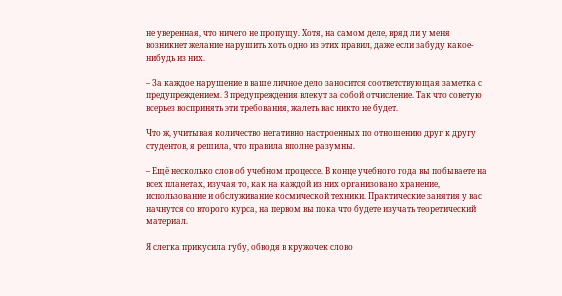не уверенная, что ничего не пропущу. Хотя, на самом деле, вряд ли у меня возникнет желание нарушить хоть одно из этих правил, даже если забуду какое-нибудь из них.

– За каждое нарушение в ваше личное дело заносится соответствующая заметка с предупреждением. 3 предупреждения влекут за собой отчисление. Так что советую всерьез воспринять эти требования, жалеть вас никто не будет.

Что ж, учитывая количество негативно настроенных по отношению друг к другу студентов, я решила, что правила вполне разумны.

– Ещё несколько слов об учебном процессе. В конце учебного года вы побываете на всех планетах, изучая то, как на каждой из них организовано хранение, использование и обслуживание космической техники. Практические занятия у вас начнутся со второго курса, на первом вы пока что будете изучать теоретический материал.

Я слегка прикусила губу, обводя в кружочек слово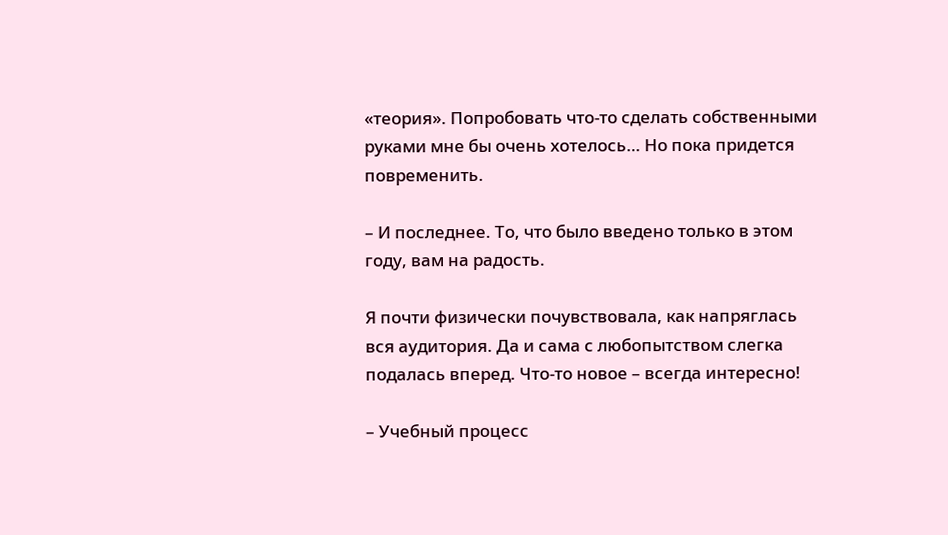«теория». Попробовать что-то сделать собственными руками мне бы очень хотелось… Но пока придется повременить.

– И последнее. То, что было введено только в этом году, вам на радость.

Я почти физически почувствовала, как напряглась вся аудитория. Да и сама с любопытством слегка подалась вперед. Что-то новое – всегда интересно!

– Учебный процесс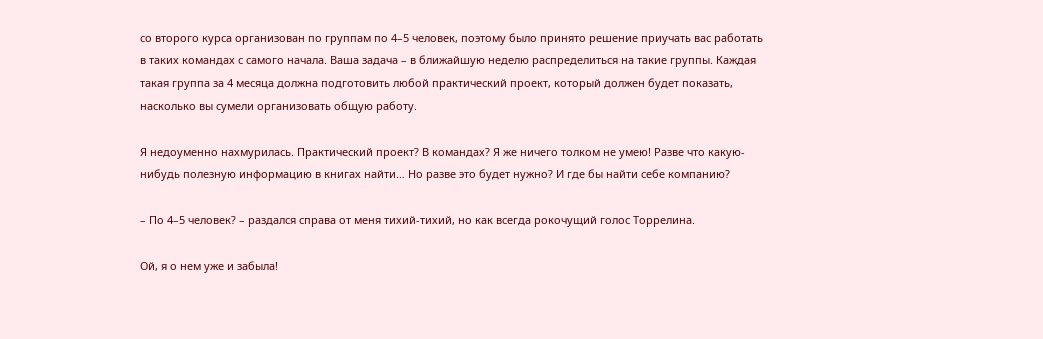со второго курса организован по группам по 4–5 человек, поэтому было принято решение приучать вас работать в таких командах с самого начала. Ваша задача – в ближайшую неделю распределиться на такие группы. Каждая такая группа за 4 месяца должна подготовить любой практический проект, который должен будет показать, насколько вы сумели организовать общую работу.

Я недоуменно нахмурилась. Практический проект? В командах? Я же ничего толком не умею! Разве что какую-нибудь полезную информацию в книгах найти… Но разве это будет нужно? И где бы найти себе компанию?

– По 4–5 человек? – раздался справа от меня тихий-тихий, но как всегда рокочущий голос Торрелина.

Ой, я о нем уже и забыла!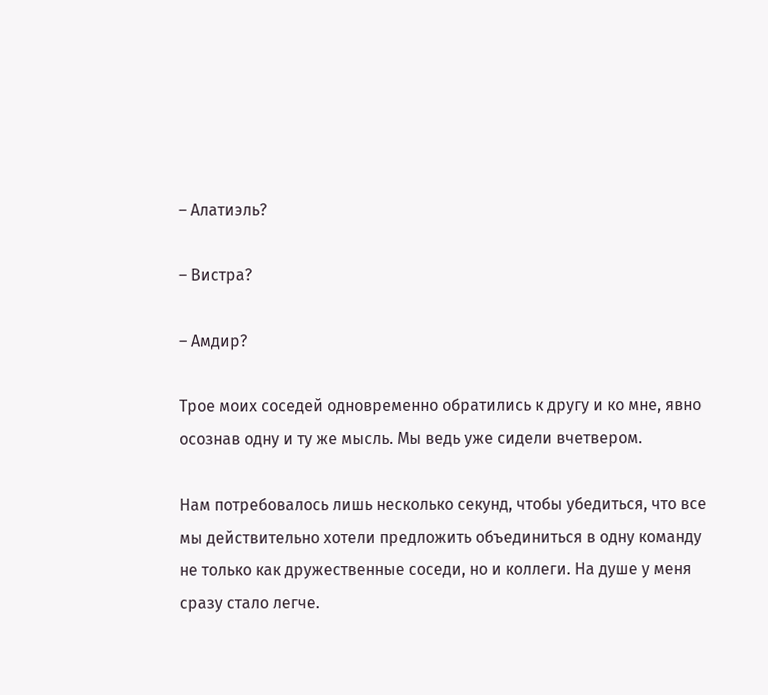– Алатиэль?

– Вистра?

– Амдир?

Трое моих соседей одновременно обратились к другу и ко мне, явно осознав одну и ту же мысль. Мы ведь уже сидели вчетвером.

Нам потребовалось лишь несколько секунд, чтобы убедиться, что все мы действительно хотели предложить объединиться в одну команду не только как дружественные соседи, но и коллеги. На душе у меня сразу стало легче.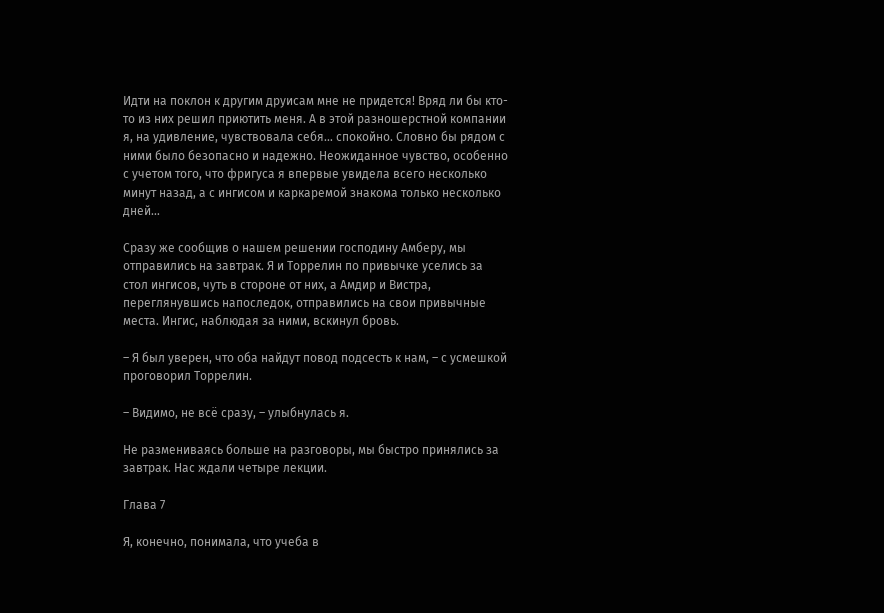Идти на поклон к другим друисам мне не придется! Вряд ли бы кто-то из них решил приютить меня. А в этой разношерстной компании я, на удивление, чувствовала себя… спокойно. Словно бы рядом с ними было безопасно и надежно. Неожиданное чувство, особенно с учетом того, что фригуса я впервые увидела всего несколько минут назад, а с ингисом и каркаремой знакома только несколько дней…

Сразу же сообщив о нашем решении господину Амберу, мы отправились на завтрак. Я и Торрелин по привычке уселись за стол ингисов, чуть в стороне от них, а Амдир и Вистра, переглянувшись напоследок, отправились на свои привычные места. Ингис, наблюдая за ними, вскинул бровь.

– Я был уверен, что оба найдут повод подсесть к нам, – с усмешкой проговорил Торрелин.

– Видимо, не всё сразу, – улыбнулась я.

Не размениваясь больше на разговоры, мы быстро принялись за завтрак. Нас ждали четыре лекции.

Глава 7

Я, конечно, понимала, что учеба в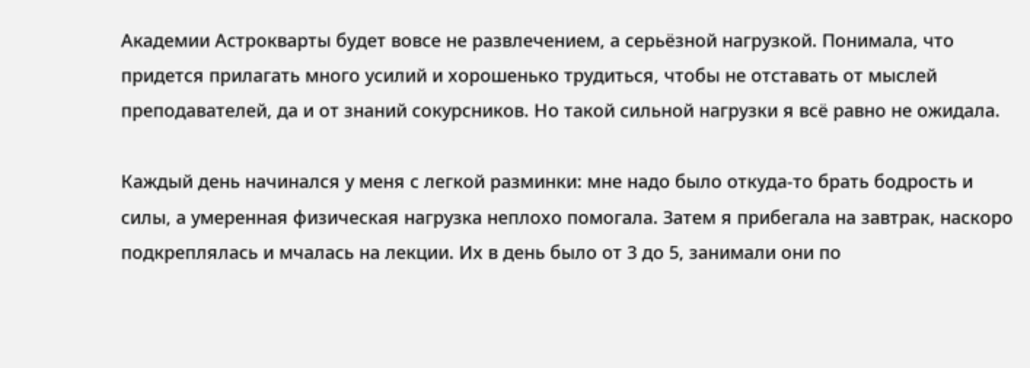Академии Астрокварты будет вовсе не развлечением, а серьёзной нагрузкой. Понимала, что придется прилагать много усилий и хорошенько трудиться, чтобы не отставать от мыслей преподавателей, да и от знаний сокурсников. Но такой сильной нагрузки я всё равно не ожидала.

Каждый день начинался у меня с легкой разминки: мне надо было откуда-то брать бодрость и силы, а умеренная физическая нагрузка неплохо помогала. Затем я прибегала на завтрак, наскоро подкреплялась и мчалась на лекции. Их в день было от 3 до 5, занимали они по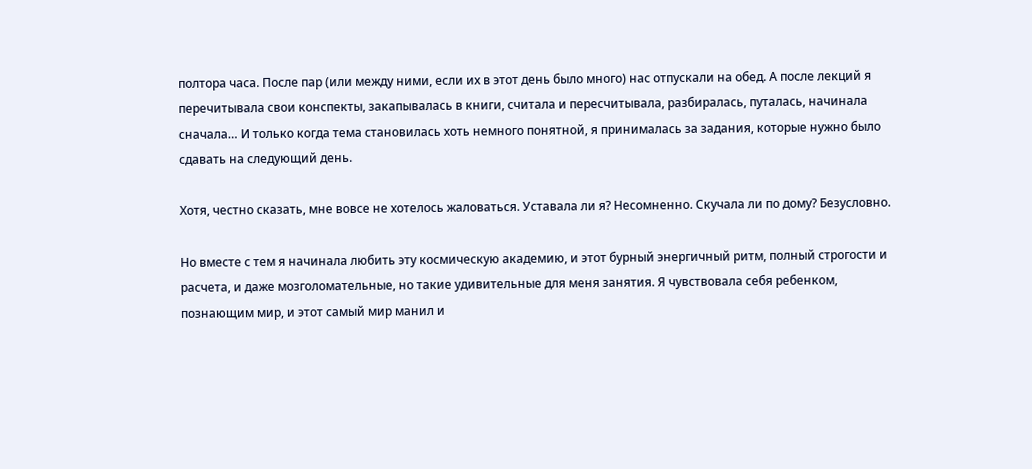полтора часа. После пар (или между ними, если их в этот день было много) нас отпускали на обед. А после лекций я перечитывала свои конспекты, закапывалась в книги, считала и пересчитывала, разбиралась, путалась, начинала сначала… И только когда тема становилась хоть немного понятной, я принималась за задания, которые нужно было сдавать на следующий день.

Хотя, честно сказать, мне вовсе не хотелось жаловаться. Уставала ли я? Несомненно. Скучала ли по дому? Безусловно.

Но вместе с тем я начинала любить эту космическую академию, и этот бурный энергичный ритм, полный строгости и расчета, и даже мозголомательные, но такие удивительные для меня занятия. Я чувствовала себя ребенком, познающим мир, и этот самый мир манил и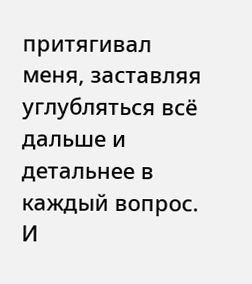притягивал меня, заставляя углубляться всё дальше и детальнее в каждый вопрос. И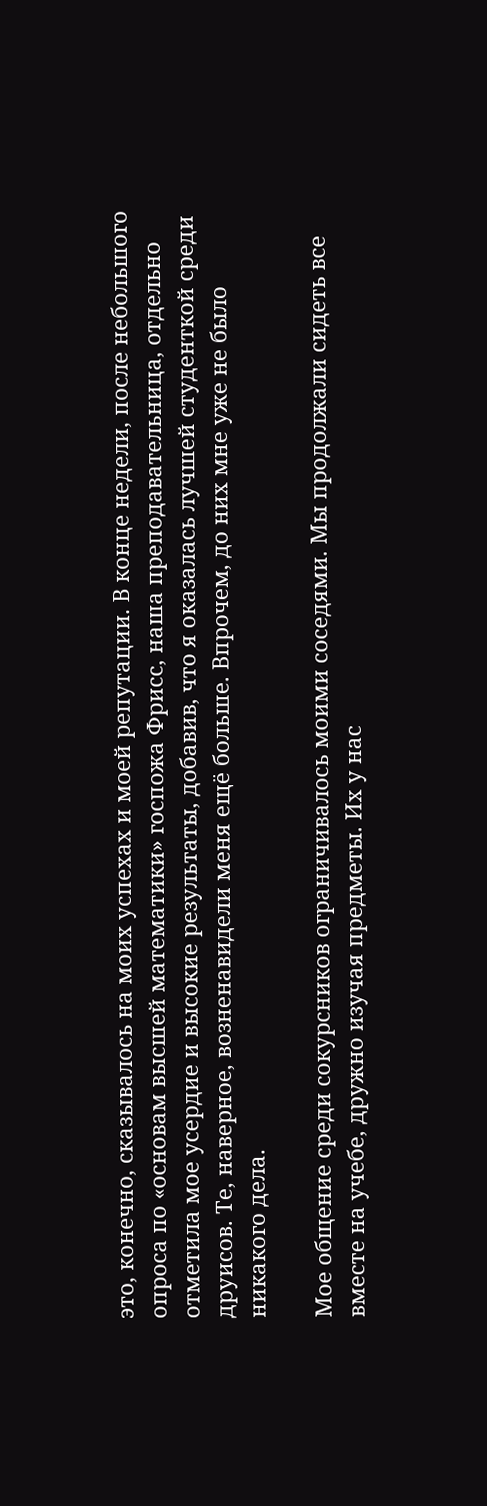это, конечно, сказывалось на моих успехах и моей репутации. В конце недели, после небольшого опроса по «основам высшей математики» госпожа Фрисс, наша преподавательница, отдельно отметила мое усердие и высокие результаты, добавив, что я оказалась лучшей студенткой среди друисов. Те, наверное, возненавидели меня ещё больше. Впрочем, до них мне уже не было никакого дела.

Мое общение среди сокурсников ограничивалось моими соседями. Мы продолжали сидеть все вместе на учебе, дружно изучая предметы. Их у нас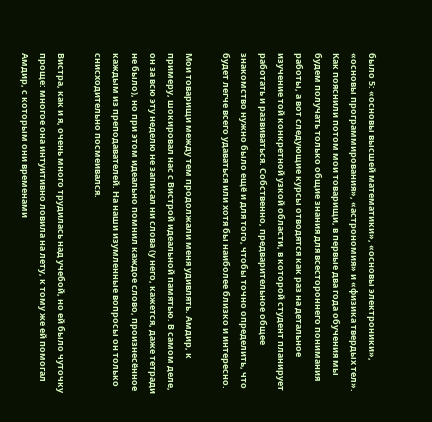было 5: «основы высшей математики», «основы электроники», «основы программирования», «астрономия» и «физика твердых тел». Как пояснили потом мои товарищи, в первые два года обучения мы будем получать только общие знания для всестороннего понимания работы, а вот следующие курсы отводятся как раз на детальное изучение той конкретной узкой области, в которой студент планирует работать и развиваться. Собственно, предварительное общее знакомство нужно было ещё и для того, чтобы точно определить, что будет легче всего удаваться или хотя бы наиболее близко и интересно.

Мои товарищи между тем продолжали меня удивлять. Амдир, к примеру, шокировал нас с Вистрой идеальной памятью. В самом деле, он за всю эту неделю не записал ни слова (у него, кажется, даже тетради не было), но при этом идеально помнил каждое слово, произнесённое каждым из преподавателей. На наши изумленные вопросы он только снисходительно посмеивался.

Вистра, как и я, очень много трудилась над учебой, но ей было чуточку проще: многое она интуитивно ловила на лету, к тому же ей помогал Амдир, с которым они временами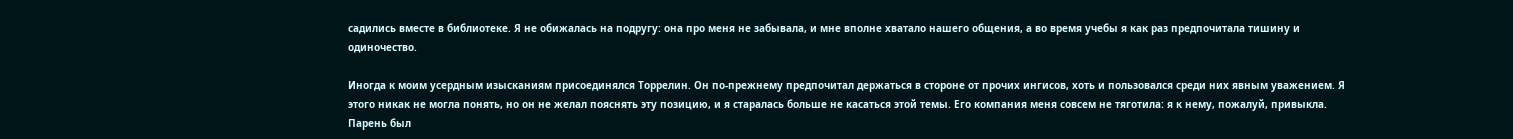садились вместе в библиотеке. Я не обижалась на подругу: она про меня не забывала, и мне вполне хватало нашего общения, а во время учебы я как раз предпочитала тишину и одиночество.

Иногда к моим усердным изысканиям присоединялся Торрелин. Он по-прежнему предпочитал держаться в стороне от прочих ингисов, хоть и пользовался среди них явным уважением. Я этого никак не могла понять, но он не желал пояснять эту позицию, и я старалась больше не касаться этой темы. Его компания меня совсем не тяготила: я к нему, пожалуй, привыкла. Парень был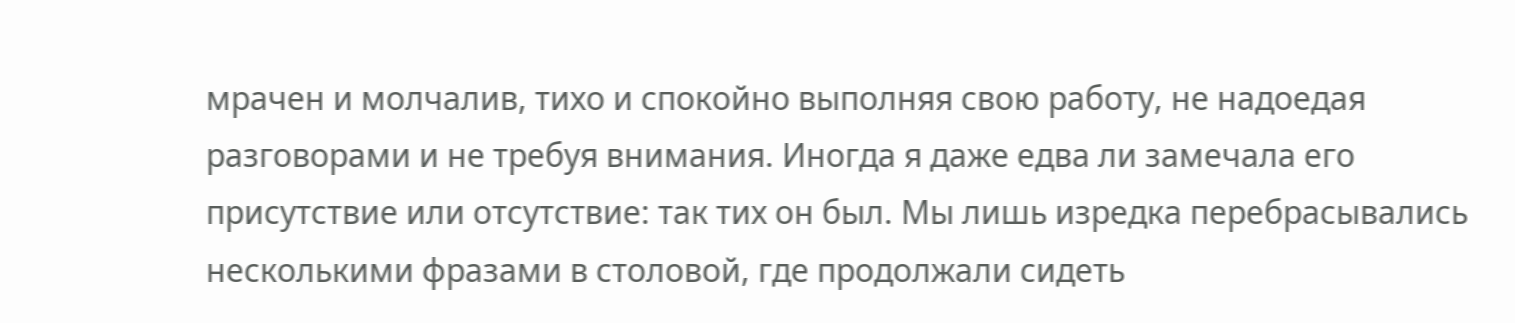мрачен и молчалив, тихо и спокойно выполняя свою работу, не надоедая разговорами и не требуя внимания. Иногда я даже едва ли замечала его присутствие или отсутствие: так тих он был. Мы лишь изредка перебрасывались несколькими фразами в столовой, где продолжали сидеть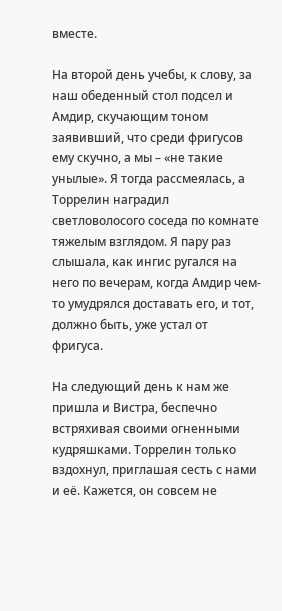вместе.

На второй день учебы, к слову, за наш обеденный стол подсел и Амдир, скучающим тоном заявивший, что среди фригусов ему скучно, а мы – «не такие унылые». Я тогда рассмеялась, а Торрелин наградил светловолосого соседа по комнате тяжелым взглядом. Я пару раз слышала, как ингис ругался на него по вечерам, когда Амдир чем-то умудрялся доставать его, и тот, должно быть, уже устал от фригуса.

На следующий день к нам же пришла и Вистра, беспечно встряхивая своими огненными кудряшками. Торрелин только вздохнул, приглашая сесть с нами и её. Кажется, он совсем не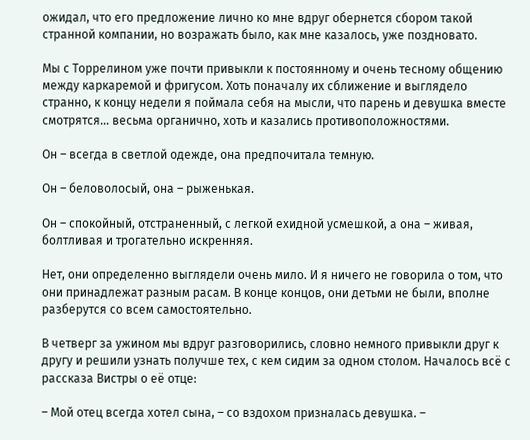ожидал, что его предложение лично ко мне вдруг обернется сбором такой странной компании, но возражать было, как мне казалось, уже поздновато.

Мы с Торрелином уже почти привыкли к постоянному и очень тесному общению между каркаремой и фригусом. Хоть поначалу их сближение и выглядело странно, к концу недели я поймала себя на мысли, что парень и девушка вместе смотрятся… весьма органично, хоть и казались противоположностями.

Он – всегда в светлой одежде, она предпочитала темную.

Он – беловолосый, она – рыженькая.

Он – спокойный, отстраненный, с легкой ехидной усмешкой, а она – живая, болтливая и трогательно искренняя.

Нет, они определенно выглядели очень мило. И я ничего не говорила о том, что они принадлежат разным расам. В конце концов, они детьми не были, вполне разберутся со всем самостоятельно.

В четверг за ужином мы вдруг разговорились, словно немного привыкли друг к другу и решили узнать получше тех, с кем сидим за одном столом. Началось всё с рассказа Вистры о её отце:

– Мой отец всегда хотел сына, – со вздохом призналась девушка. –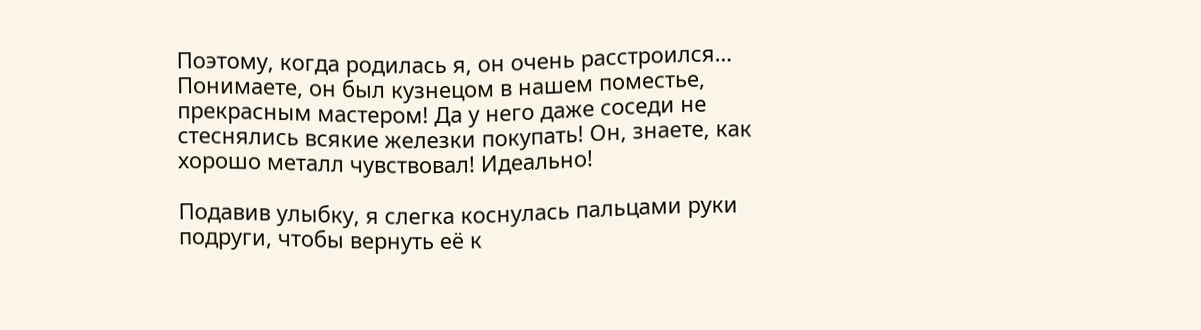Поэтому, когда родилась я, он очень расстроился… Понимаете, он был кузнецом в нашем поместье, прекрасным мастером! Да у него даже соседи не стеснялись всякие железки покупать! Он, знаете, как хорошо металл чувствовал! Идеально!

Подавив улыбку, я слегка коснулась пальцами руки подруги, чтобы вернуть её к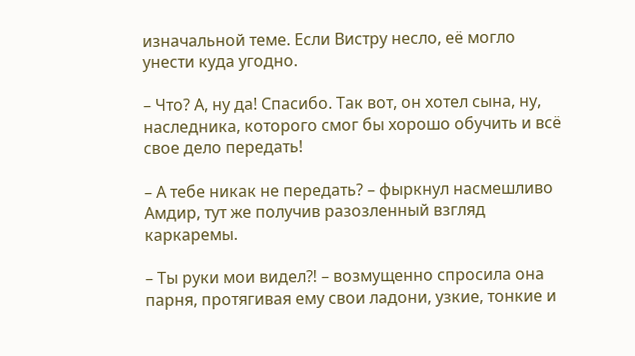изначальной теме. Если Вистру несло, её могло унести куда угодно.

– Что? А, ну да! Спасибо. Так вот, он хотел сына, ну, наследника, которого смог бы хорошо обучить и всё свое дело передать!

– А тебе никак не передать? – фыркнул насмешливо Амдир, тут же получив разозленный взгляд каркаремы.

– Ты руки мои видел⁈ – возмущенно спросила она парня, протягивая ему свои ладони, узкие, тонкие и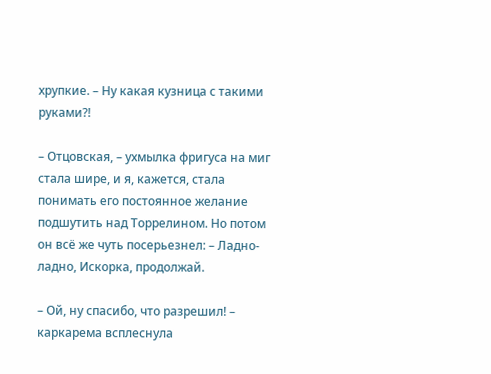хрупкие. – Ну какая кузница с такими руками⁈

– Отцовская, – ухмылка фригуса на миг стала шире, и я, кажется, стала понимать его постоянное желание подшутить над Торрелином. Но потом он всё же чуть посерьезнел: – Ладно-ладно, Искорка, продолжай.

– Ой, ну спасибо, что разрешил! – каркарема всплеснула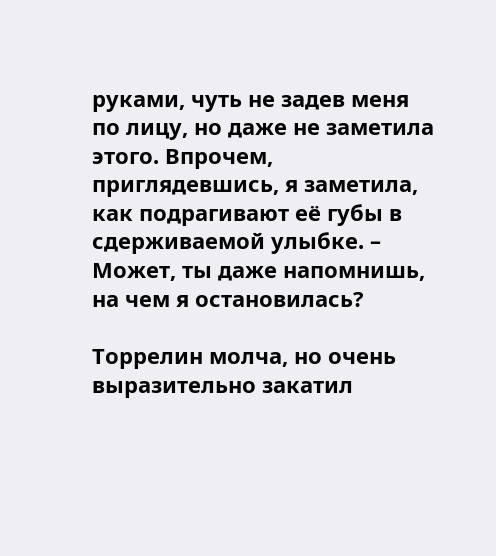руками, чуть не задев меня по лицу, но даже не заметила этого. Впрочем, приглядевшись, я заметила, как подрагивают её губы в сдерживаемой улыбке. – Может, ты даже напомнишь, на чем я остановилась?

Торрелин молча, но очень выразительно закатил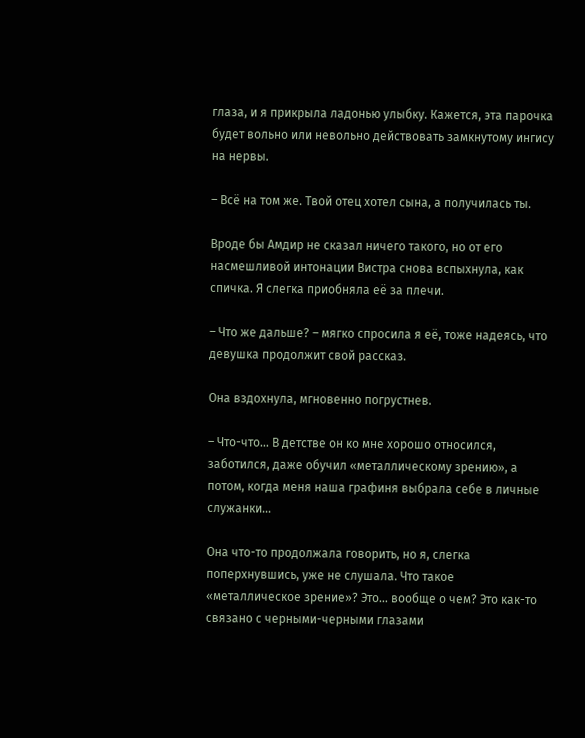глаза, и я прикрыла ладонью улыбку. Кажется, эта парочка будет вольно или невольно действовать замкнутому ингису на нервы.

– Всё на том же. Твой отец хотел сына, а получилась ты.

Вроде бы Амдир не сказал ничего такого, но от его насмешливой интонации Вистра снова вспыхнула, как спичка. Я слегка приобняла её за плечи.

– Что же дальше? – мягко спросила я её, тоже надеясь, что девушка продолжит свой рассказ.

Она вздохнула, мгновенно погрустнев.

– Что-что… В детстве он ко мне хорошо относился, заботился, даже обучил «металлическому зрению», а потом, когда меня наша графиня выбрала себе в личные служанки…

Она что-то продолжала говорить, но я, слегка поперхнувшись, уже не слушала. Что такое «металлическое зрение»? Это… вообще о чем? Это как-то связано с черными-черными глазами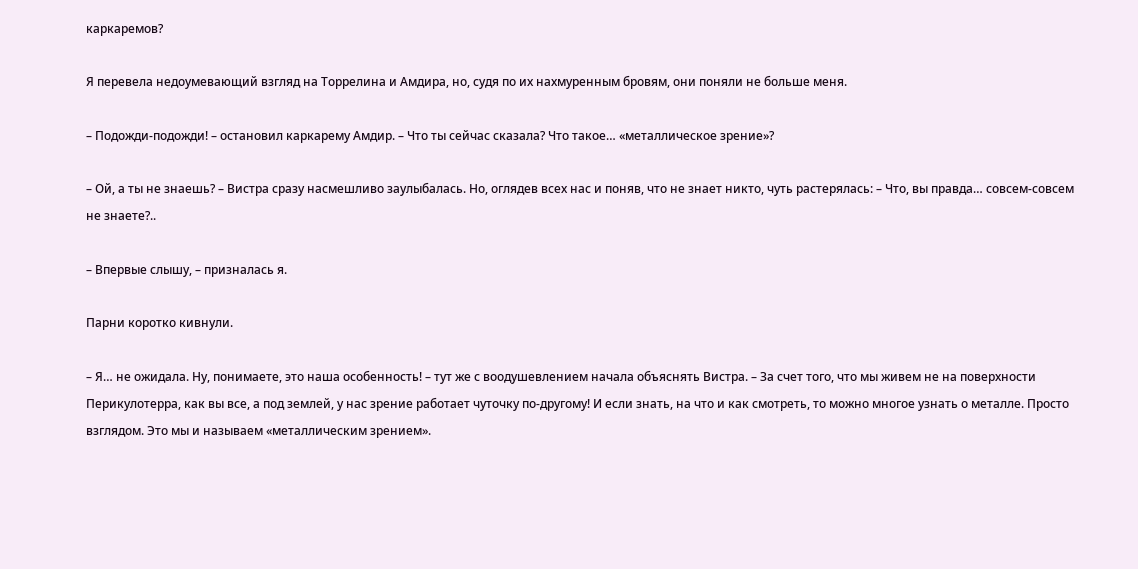каркаремов?

Я перевела недоумевающий взгляд на Торрелина и Амдира, но, судя по их нахмуренным бровям, они поняли не больше меня.

– Подожди-подожди! – остановил каркарему Амдир. – Что ты сейчас сказала? Что такое… «металлическое зрение»?

– Ой, а ты не знаешь? – Вистра сразу насмешливо заулыбалась. Но, оглядев всех нас и поняв, что не знает никто, чуть растерялась: – Что, вы правда… совсем-совсем не знаете?..

– Впервые слышу, – призналась я.

Парни коротко кивнули.

– Я… не ожидала. Ну, понимаете, это наша особенность! – тут же с воодушевлением начала объяснять Вистра. – За счет того, что мы живем не на поверхности Перикулотерра, как вы все, а под землей, у нас зрение работает чуточку по-другому! И если знать, на что и как смотреть, то можно многое узнать о металле. Просто взглядом. Это мы и называем «металлическим зрением».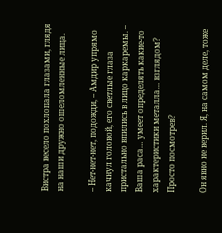Вистра весело похлопала глазами, глядя на наши дружно ошеломленные лица.

– Нет-нет-нет, подожди, – Амдир упрямо качнул головой, его светлые глаза пристально впились в лицо каркаремы. – Ваша раса… умеет определять какие-то характеристики металла… взглядом? Просто посмотрев?

Он явно не верил. Я, на самом деле, тоже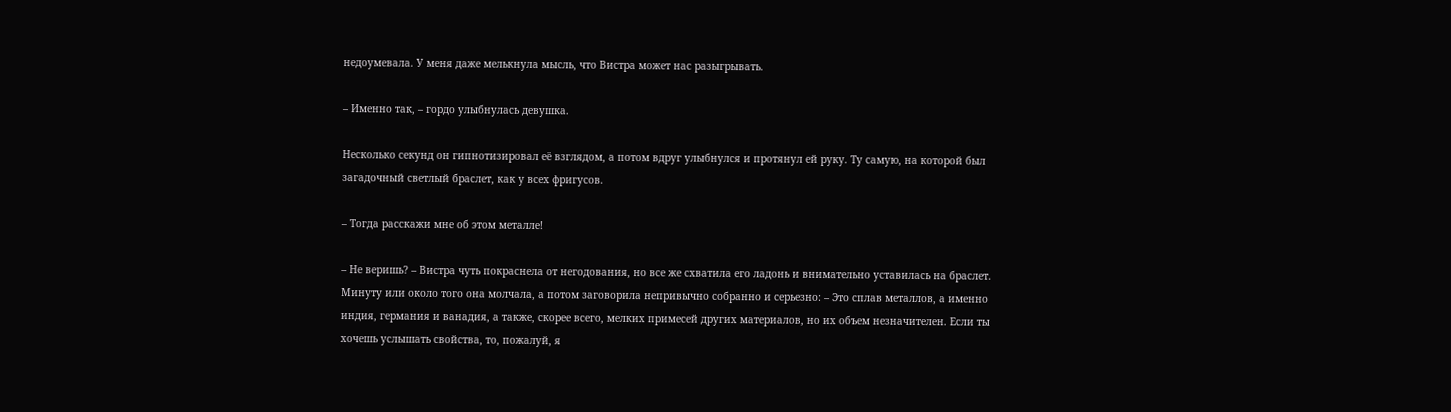недоумевала. У меня даже мелькнула мысль, что Вистра может нас разыгрывать.

– Именно так, – гордо улыбнулась девушка.

Несколько секунд он гипнотизировал её взглядом, а потом вдруг улыбнулся и протянул ей руку. Ту самую, на которой был загадочный светлый браслет, как у всех фригусов.

– Тогда расскажи мне об этом металле!

– Не веришь? – Вистра чуть покраснела от негодования, но все же схватила его ладонь и внимательно уставилась на браслет. Минуту или около того она молчала, а потом заговорила непривычно собранно и серьезно: – Это сплав металлов, а именно индия, германия и ванадия, а также, скорее всего, мелких примесей других материалов, но их объем незначителен. Если ты хочешь услышать свойства, то, пожалуй, я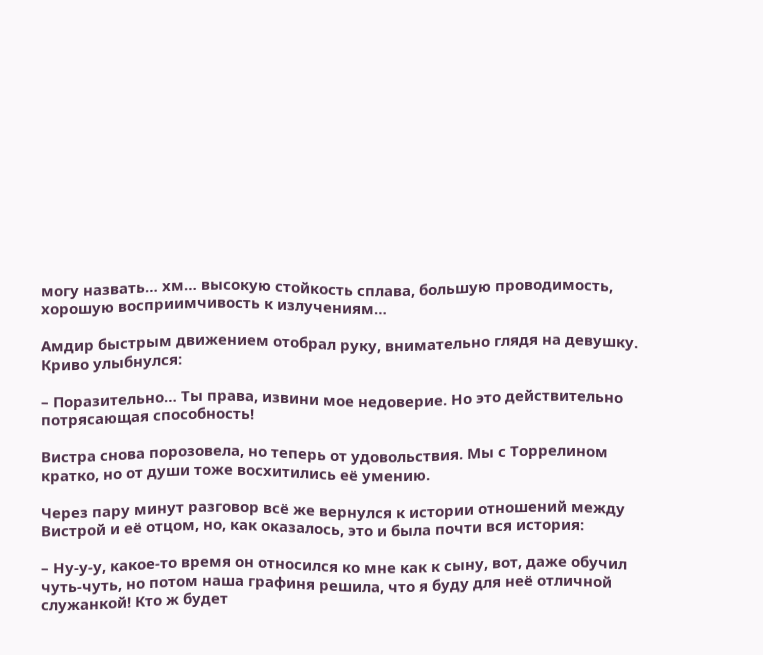могу назвать… хм… высокую стойкость сплава, большую проводимость, хорошую восприимчивость к излучениям…

Амдир быстрым движением отобрал руку, внимательно глядя на девушку. Криво улыбнулся:

– Поразительно… Ты права, извини мое недоверие. Но это действительно потрясающая способность!

Вистра снова порозовела, но теперь от удовольствия. Мы с Торрелином кратко, но от души тоже восхитились её умению.

Через пару минут разговор всё же вернулся к истории отношений между Вистрой и её отцом, но, как оказалось, это и была почти вся история:

– Ну-у-у, какое-то время он относился ко мне как к сыну, вот, даже обучил чуть-чуть, но потом наша графиня решила, что я буду для неё отличной служанкой! Кто ж будет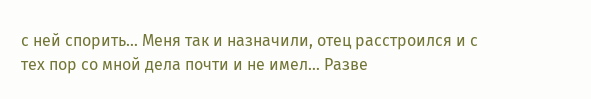с ней спорить… Меня так и назначили, отец расстроился и с тех пор со мной дела почти и не имел… Разве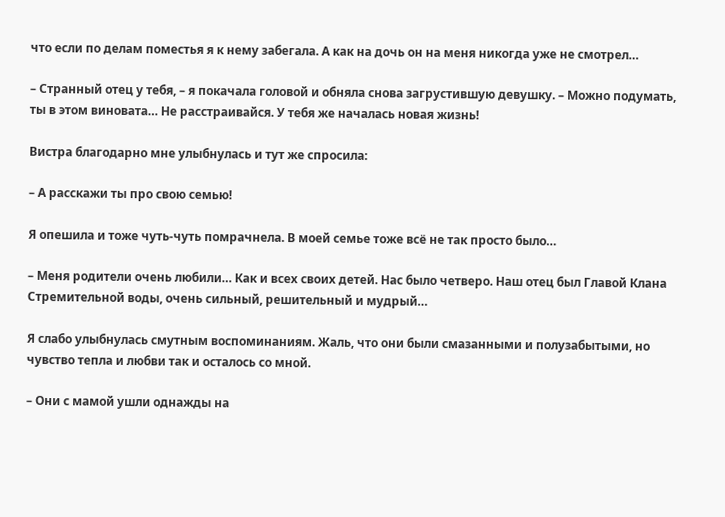что если по делам поместья я к нему забегала. А как на дочь он на меня никогда уже не смотрел…

– Странный отец у тебя, – я покачала головой и обняла снова загрустившую девушку. – Можно подумать, ты в этом виновата… Не расстраивайся. У тебя же началась новая жизнь!

Вистра благодарно мне улыбнулась и тут же спросила:

– А расскажи ты про свою семью!

Я опешила и тоже чуть-чуть помрачнела. В моей семье тоже всё не так просто было…

– Меня родители очень любили… Как и всех своих детей. Нас было четверо. Наш отец был Главой Клана Стремительной воды, очень сильный, решительный и мудрый…

Я слабо улыбнулась смутным воспоминаниям. Жаль, что они были смазанными и полузабытыми, но чувство тепла и любви так и осталось со мной.

– Они с мамой ушли однажды на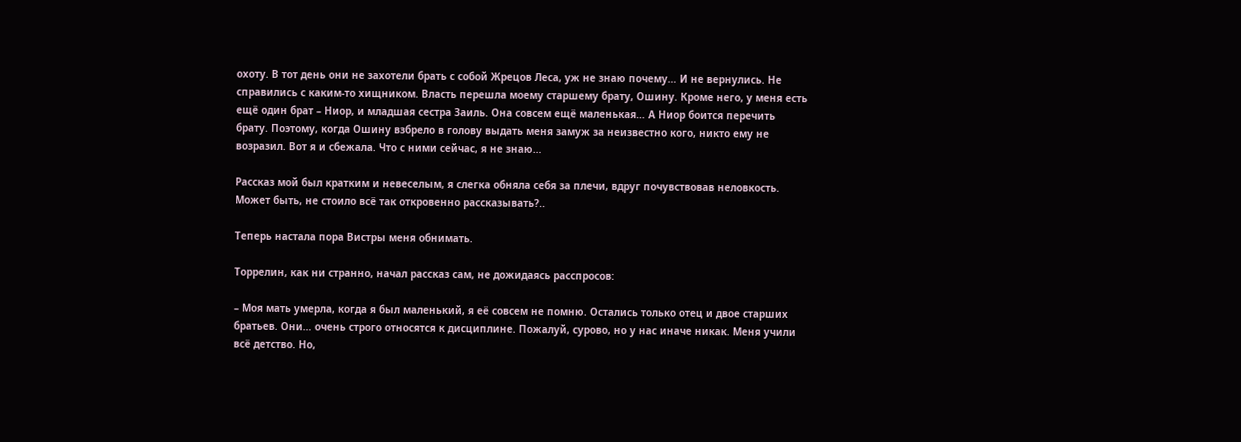охоту. В тот день они не захотели брать с собой Жрецов Леса, уж не знаю почему… И не вернулись. Не справились с каким-то хищником. Власть перешла моему старшему брату, Ошину. Кроме него, у меня есть ещё один брат – Ниор, и младшая сестра Заиль. Она совсем ещё маленькая… А Ниор боится перечить брату. Поэтому, когда Ошину взбрело в голову выдать меня замуж за неизвестно кого, никто ему не возразил. Вот я и сбежала. Что с ними сейчас, я не знаю…

Рассказ мой был кратким и невеселым, я слегка обняла себя за плечи, вдруг почувствовав неловкость. Может быть, не стоило всё так откровенно рассказывать?..

Теперь настала пора Вистры меня обнимать.

Торрелин, как ни странно, начал рассказ сам, не дожидаясь расспросов:

– Моя мать умерла, когда я был маленький, я её совсем не помню. Остались только отец и двое старших братьев. Они… очень строго относятся к дисциплине. Пожалуй, сурово, но у нас иначе никак. Меня учили всё детство. Но,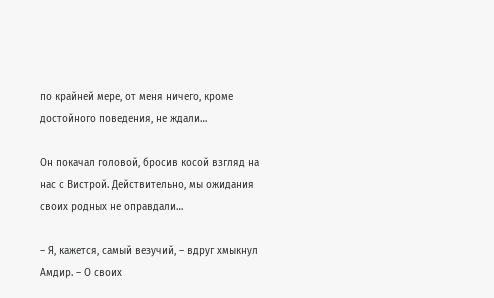по крайней мере, от меня ничего, кроме достойного поведения, не ждали…

Он покачал головой, бросив косой взгляд на нас с Вистрой. Действительно, мы ожидания своих родных не оправдали…

– Я, кажется, самый везучий, – вдруг хмыкнул Амдир. – О своих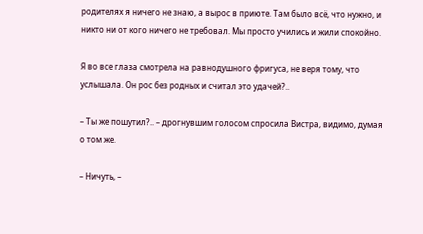родителях я ничего не знаю, а вырос в приюте. Там было всё, что нужно, и никто ни от кого ничего не требовал. Мы просто учились и жили спокойно.

Я во все глаза смотрела на равнодушного фригуса, не веря тому, что услышала. Он рос без родных и считал это удачей?..

– Ты же пошутил?.. – дрогнувшим голосом спросила Вистра, видимо, думая о том же.

– Ничуть, –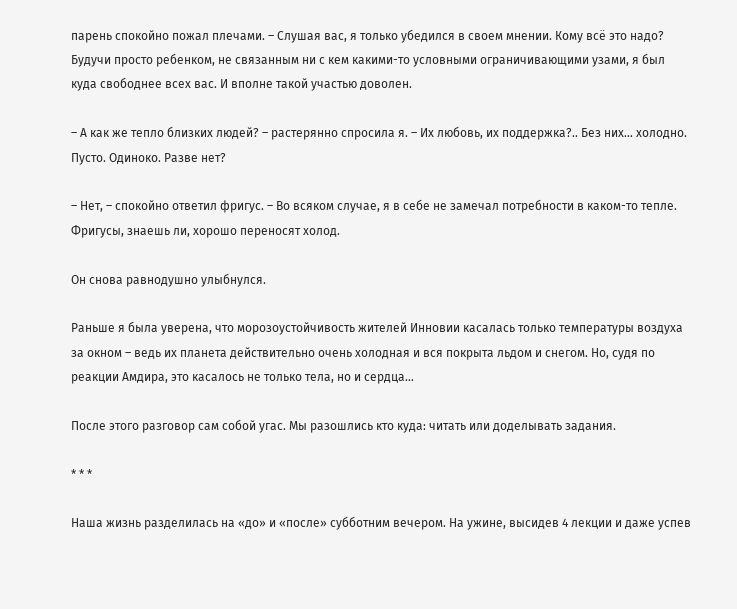парень спокойно пожал плечами. – Слушая вас, я только убедился в своем мнении. Кому всё это надо? Будучи просто ребенком, не связанным ни с кем какими-то условными ограничивающими узами, я был куда свободнее всех вас. И вполне такой участью доволен.

– А как же тепло близких людей? – растерянно спросила я. – Их любовь, их поддержка?.. Без них… холодно. Пусто. Одиноко. Разве нет?

– Нет, – спокойно ответил фригус. – Во всяком случае, я в себе не замечал потребности в каком-то тепле. Фригусы, знаешь ли, хорошо переносят холод.

Он снова равнодушно улыбнулся.

Раньше я была уверена, что морозоустойчивость жителей Инновии касалась только температуры воздуха за окном – ведь их планета действительно очень холодная и вся покрыта льдом и снегом. Но, судя по реакции Амдира, это касалось не только тела, но и сердца…

После этого разговор сам собой угас. Мы разошлись кто куда: читать или доделывать задания.

* * *

Наша жизнь разделилась на «до» и «после» субботним вечером. На ужине, высидев 4 лекции и даже успев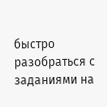быстро разобраться с заданиями на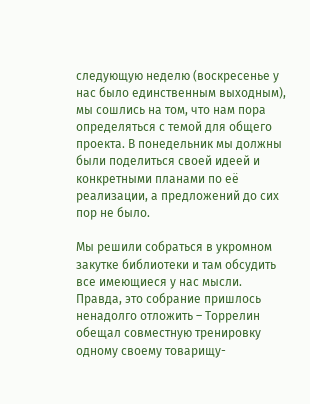следующую неделю (воскресенье у нас было единственным выходным), мы сошлись на том, что нам пора определяться с темой для общего проекта. В понедельник мы должны были поделиться своей идеей и конкретными планами по её реализации, а предложений до сих пор не было.

Мы решили собраться в укромном закутке библиотеки и там обсудить все имеющиеся у нас мысли. Правда, это собрание пришлось ненадолго отложить – Торрелин обещал совместную тренировку одному своему товарищу-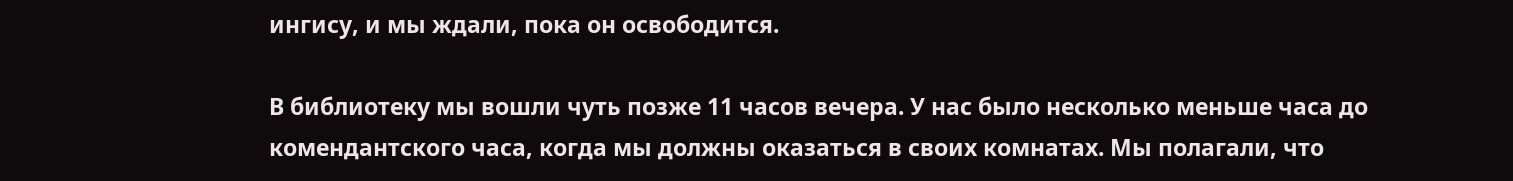ингису, и мы ждали, пока он освободится.

В библиотеку мы вошли чуть позже 11 часов вечера. У нас было несколько меньше часа до комендантского часа, когда мы должны оказаться в своих комнатах. Мы полагали, что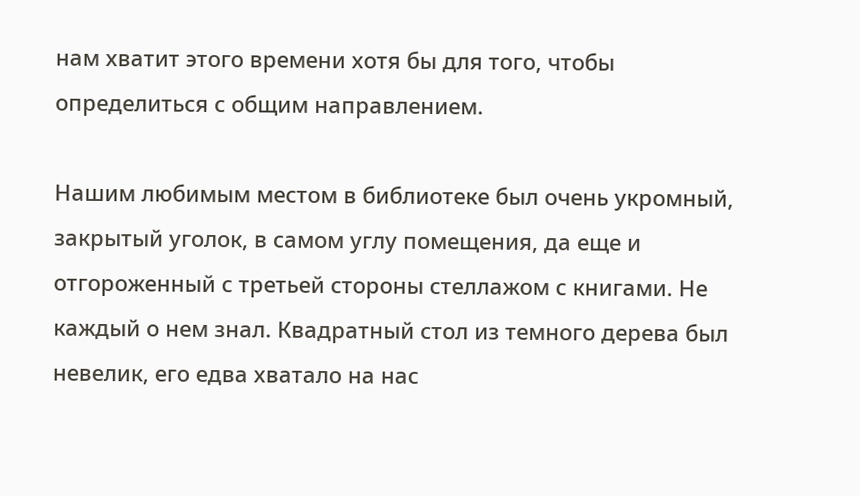нам хватит этого времени хотя бы для того, чтобы определиться с общим направлением.

Нашим любимым местом в библиотеке был очень укромный, закрытый уголок, в самом углу помещения, да еще и отгороженный с третьей стороны стеллажом с книгами. Не каждый о нем знал. Квадратный стол из темного дерева был невелик, его едва хватало на нас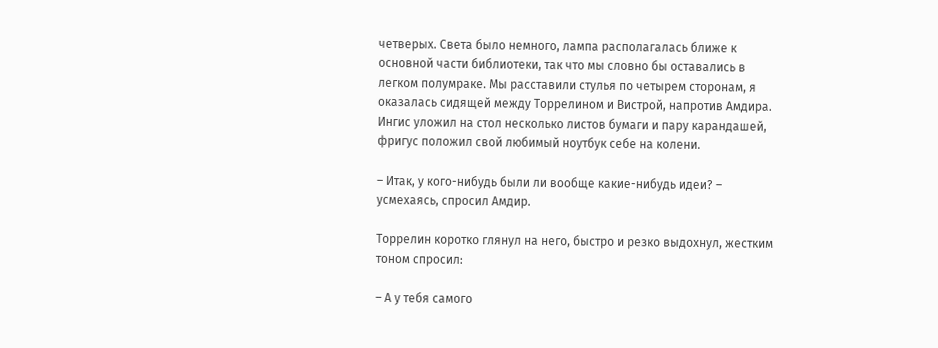четверых. Света было немного, лампа располагалась ближе к основной части библиотеки, так что мы словно бы оставались в легком полумраке. Мы расставили стулья по четырем сторонам, я оказалась сидящей между Торрелином и Вистрой, напротив Амдира. Ингис уложил на стол несколько листов бумаги и пару карандашей, фригус положил свой любимый ноутбук себе на колени.

– Итак, у кого-нибудь были ли вообще какие-нибудь идеи? – усмехаясь, спросил Амдир.

Торрелин коротко глянул на него, быстро и резко выдохнул, жестким тоном спросил:

– А у тебя самого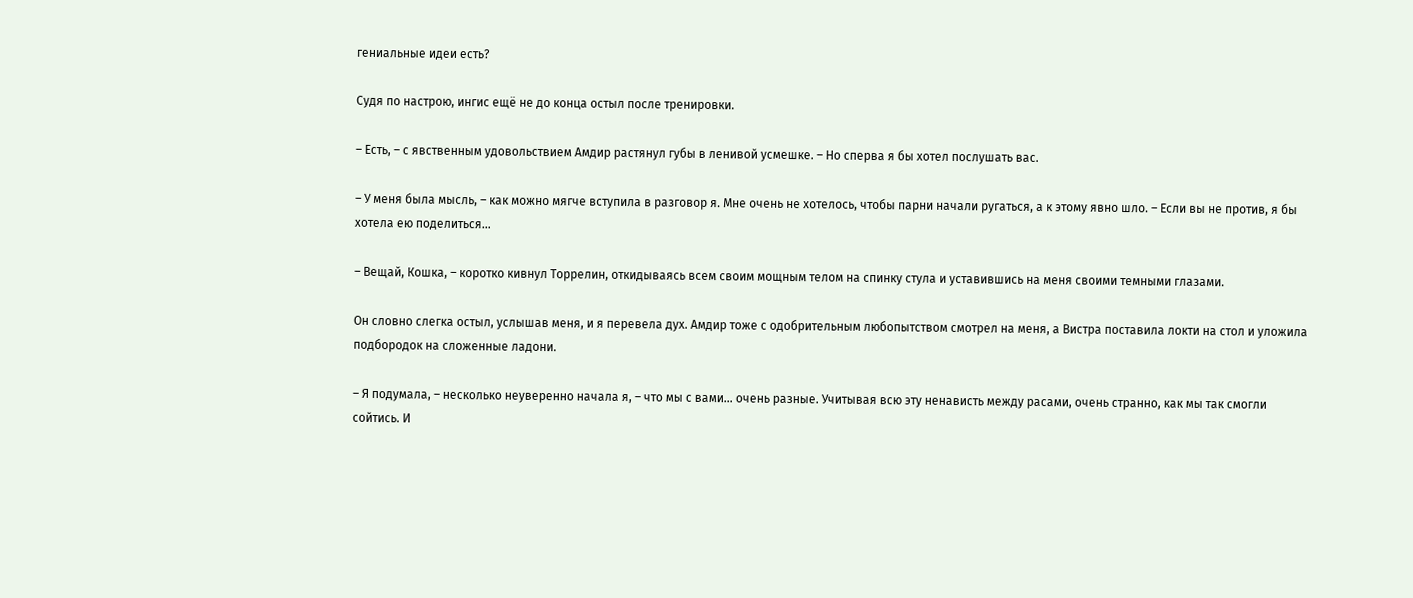гениальные идеи есть?

Судя по настрою, ингис ещё не до конца остыл после тренировки.

– Есть, – с явственным удовольствием Амдир растянул губы в ленивой усмешке. – Но сперва я бы хотел послушать вас.

– У меня была мысль, – как можно мягче вступила в разговор я. Мне очень не хотелось, чтобы парни начали ругаться, а к этому явно шло. – Если вы не против, я бы хотела ею поделиться…

– Вещай, Кошка, – коротко кивнул Торрелин, откидываясь всем своим мощным телом на спинку стула и уставившись на меня своими темными глазами.

Он словно слегка остыл, услышав меня, и я перевела дух. Амдир тоже с одобрительным любопытством смотрел на меня, а Вистра поставила локти на стол и уложила подбородок на сложенные ладони.

– Я подумала, – несколько неуверенно начала я, – что мы с вами… очень разные. Учитывая всю эту ненависть между расами, очень странно, как мы так смогли сойтись. И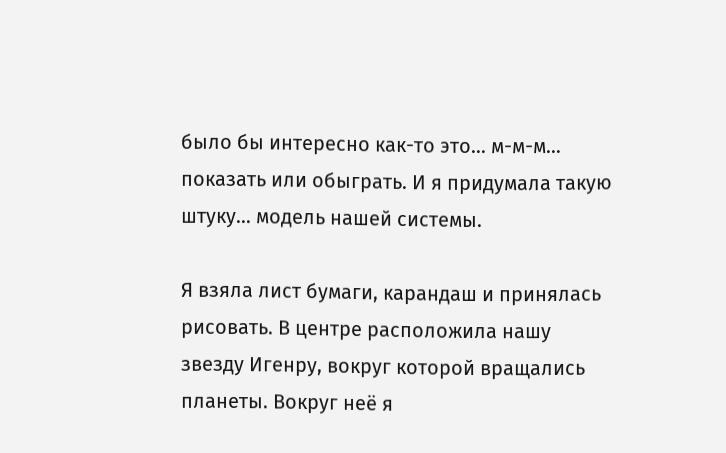было бы интересно как-то это… м-м-м… показать или обыграть. И я придумала такую штуку… модель нашей системы.

Я взяла лист бумаги, карандаш и принялась рисовать. В центре расположила нашу звезду Игенру, вокруг которой вращались планеты. Вокруг неё я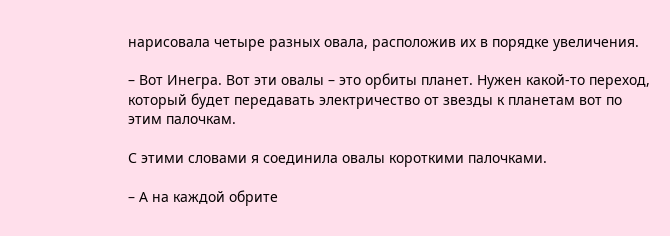нарисовала четыре разных овала, расположив их в порядке увеличения.

– Вот Инегра. Вот эти овалы – это орбиты планет. Нужен какой-то переход, который будет передавать электричество от звезды к планетам вот по этим палочкам.

С этими словами я соединила овалы короткими палочками.

– А на каждой обрите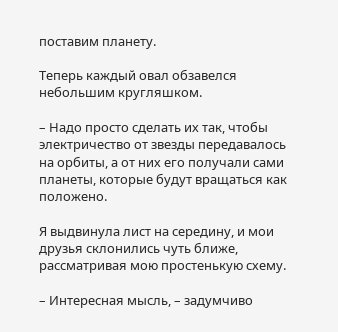поставим планету.

Теперь каждый овал обзавелся небольшим кругляшком.

– Надо просто сделать их так, чтобы электричество от звезды передавалось на орбиты, а от них его получали сами планеты, которые будут вращаться как положено.

Я выдвинула лист на середину, и мои друзья склонились чуть ближе, рассматривая мою простенькую схему.

– Интересная мысль, – задумчиво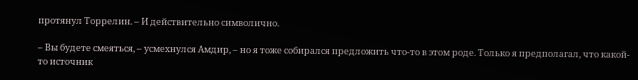протянул Торрелин. – И действительно символично.

– Вы будете смеяться, – усмехнулся Амдир, – но я тоже собирался предложить что-то в этом роде. Только я предполагал, что какой-то источник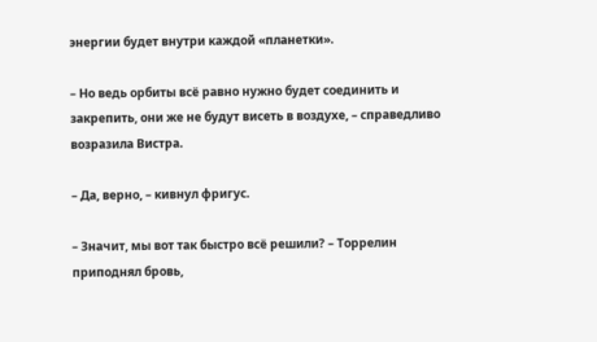энергии будет внутри каждой «планетки».

– Но ведь орбиты всё равно нужно будет соединить и закрепить, они же не будут висеть в воздухе, – справедливо возразила Вистра.

– Да, верно, – кивнул фригус.

– Значит, мы вот так быстро всё решили? – Торрелин приподнял бровь,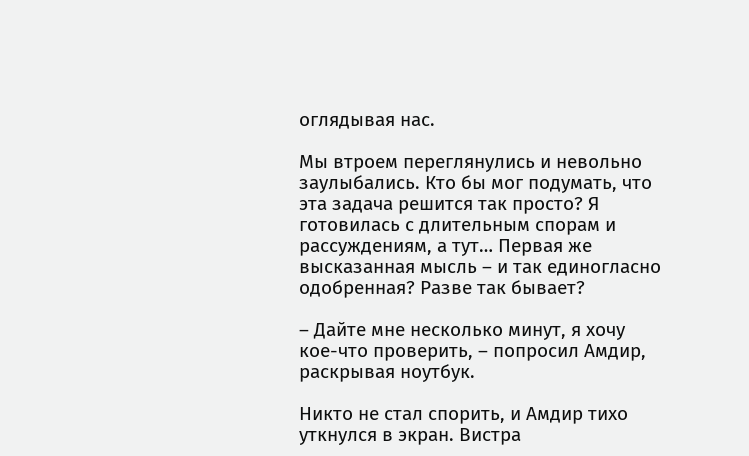оглядывая нас.

Мы втроем переглянулись и невольно заулыбались. Кто бы мог подумать, что эта задача решится так просто? Я готовилась с длительным спорам и рассуждениям, а тут… Первая же высказанная мысль – и так единогласно одобренная? Разве так бывает?

– Дайте мне несколько минут, я хочу кое-что проверить, – попросил Амдир, раскрывая ноутбук.

Никто не стал спорить, и Амдир тихо уткнулся в экран. Вистра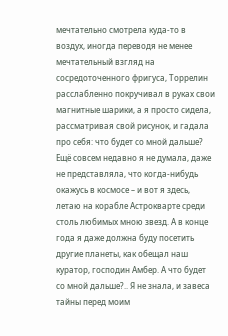мечтательно смотрела куда-то в воздух, иногда переводя не менее мечтательный взгляд на сосредоточенного фригуса, Торрелин расслабленно покручивал в руках свои магнитные шарики, а я просто сидела, рассматривая свой рисунок, и гадала про себя: что будет со мной дальше? Ещё совсем недавно я не думала, даже не представляла, что когда-нибудь окажусь в космосе – и вот я здесь, летаю на корабле Астрокварте среди столь любимых мною звезд. А в конце года я даже должна буду посетить другие планеты, как обещал наш куратор, господин Амбер. А что будет со мной дальше?.. Я не знала, и завеса тайны перед моим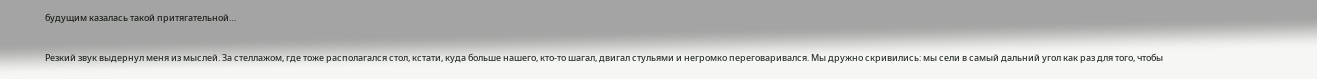будущим казалась такой притягательной…

Резкий звук выдернул меня из мыслей. За стеллажом, где тоже располагался стол, кстати, куда больше нашего, кто-то шагал, двигал стульями и негромко переговаривался. Мы дружно скривились: мы сели в самый дальний угол как раз для того, чтобы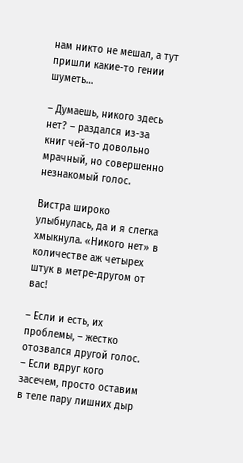нам никто не мешал, а тут пришли какие-то гении шуметь…

– Думаешь, никого здесь нет? – раздался из-за книг чей-то довольно мрачный, но совершенно незнакомый голос.

Вистра широко улыбнулась, да и я слегка хмыкнула. «Никого нет» в количестве аж четырех штук в метре-другом от вас!

– Если и есть, их проблемы, – жестко отозвался другой голос. – Если вдруг кого засечем, просто оставим в теле пару лишних дыр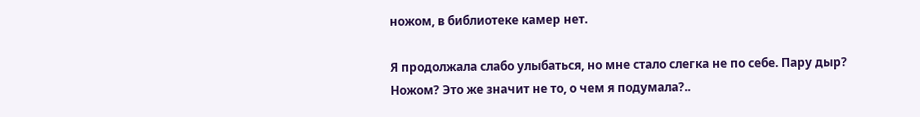ножом, в библиотеке камер нет.

Я продолжала слабо улыбаться, но мне стало слегка не по себе. Пару дыр? Ножом? Это же значит не то, о чем я подумала?..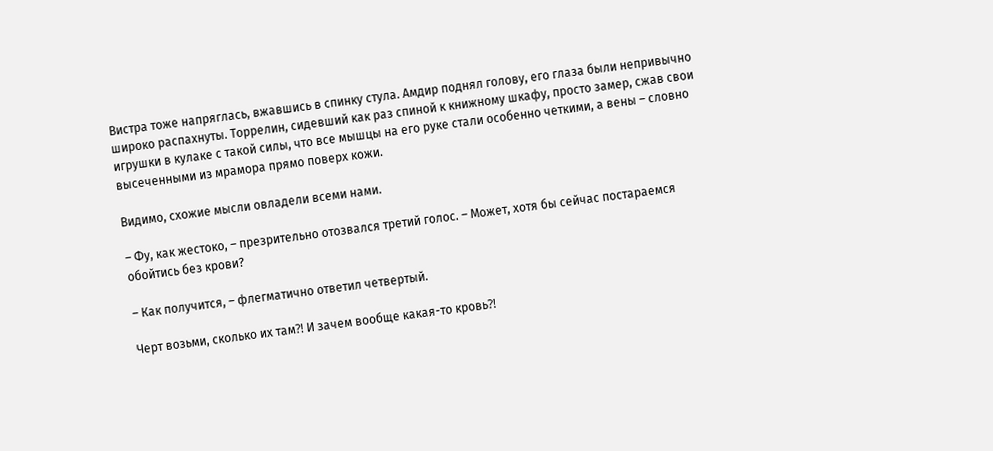Вистра тоже напряглась, вжавшись в спинку стула. Амдир поднял голову, его глаза были непривычно широко распахнуты. Торрелин, сидевший как раз спиной к книжному шкафу, просто замер, сжав свои игрушки в кулаке с такой силы, что все мышцы на его руке стали особенно четкими, а вены – словно высеченными из мрамора прямо поверх кожи.

Видимо, схожие мысли овладели всеми нами.

– Фу, как жестоко, – презрительно отозвался третий голос. – Может, хотя бы сейчас постараемся обойтись без крови?

– Как получится, – флегматично ответил четвертый.

Черт возьми, сколько их там⁈ И зачем вообще какая-то кровь⁈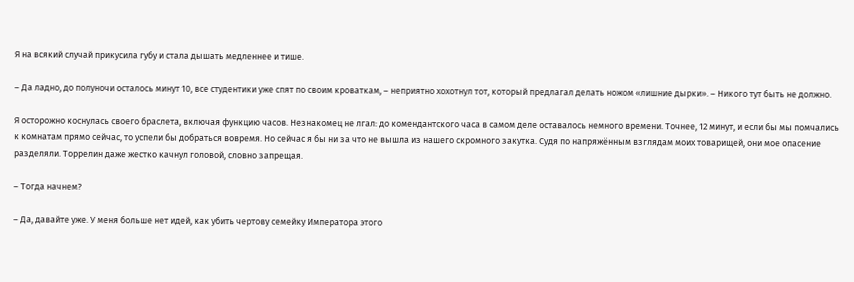Я на всякий случай прикусила губу и стала дышать медленнее и тише.

– Да ладно, до полуночи осталось минут 10, все студентики уже спят по своим кроваткам, – неприятно хохотнул тот, который предлагал делать ножом «лишние дырки». – Никого тут быть не должно.

Я осторожно коснулась своего браслета, включая функцию часов. Незнакомец не лгал: до комендантского часа в самом деле оставалось немного времени. Точнее, 12 минут, и если бы мы помчались к комнатам прямо сейчас, то успели бы добраться вовремя. Но сейчас я бы ни за что не вышла из нашего скромного закутка. Судя по напряжённым взглядам моих товарищей, они мое опасение разделяли. Торрелин даже жестко качнул головой, словно запрещая.

– Тогда начнем?

– Да, давайте уже. У меня больше нет идей, как убить чертову семейку Императора этого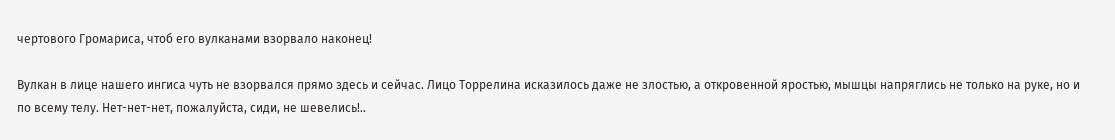чертового Громариса, чтоб его вулканами взорвало наконец!

Вулкан в лице нашего ингиса чуть не взорвался прямо здесь и сейчас. Лицо Торрелина исказилось даже не злостью, а откровенной яростью, мышцы напряглись не только на руке, но и по всему телу. Нет-нет-нет, пожалуйста, сиди, не шевелись!..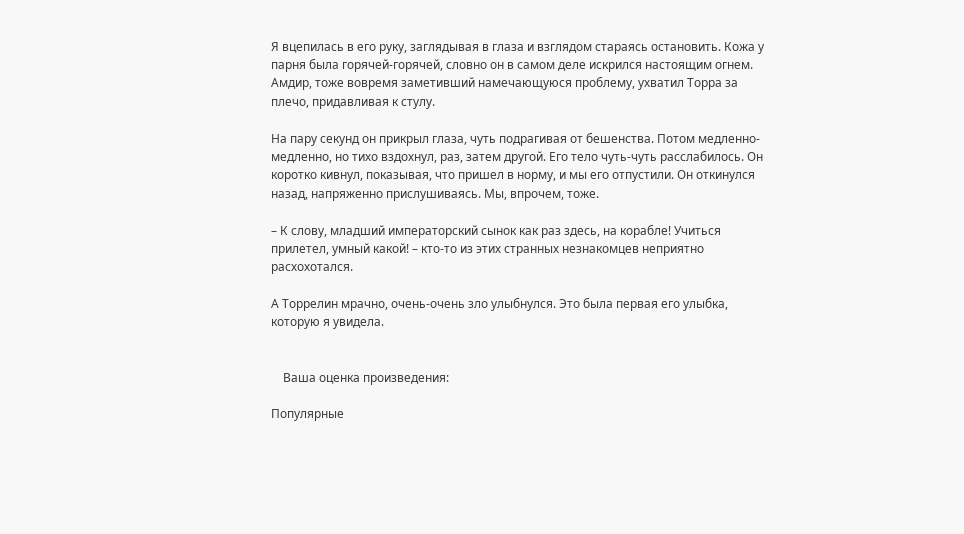Я вцепилась в его руку, заглядывая в глаза и взглядом стараясь остановить. Кожа у парня была горячей-горячей, словно он в самом деле искрился настоящим огнем. Амдир, тоже вовремя заметивший намечающуюся проблему, ухватил Торра за плечо, придавливая к стулу.

На пару секунд он прикрыл глаза, чуть подрагивая от бешенства. Потом медленно-медленно, но тихо вздохнул, раз, затем другой. Его тело чуть-чуть расслабилось. Он коротко кивнул, показывая, что пришел в норму, и мы его отпустили. Он откинулся назад, напряженно прислушиваясь. Мы, впрочем, тоже.

– К слову, младший императорский сынок как раз здесь, на корабле! Учиться прилетел, умный какой! – кто-то из этих странных незнакомцев неприятно расхохотался.

А Торрелин мрачно, очень-очень зло улыбнулся. Это была первая его улыбка, которую я увидела.


    Ваша оценка произведения:

Популярные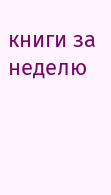книги за неделю